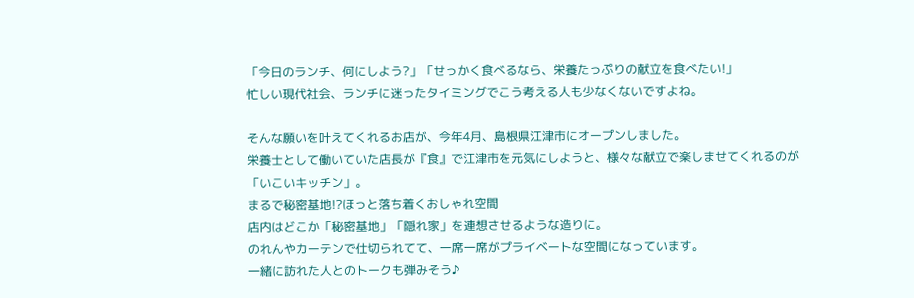「今日のランチ、何にしよう?」「せっかく食べるなら、栄養たっぷりの献立を食べたい!」
忙しい現代社会、ランチに迷ったタイミングでこう考える人も少なくないですよね。

そんな願いを叶えてくれるお店が、今年4月、島根県江津市にオープンしました。
栄養士として働いていた店長が『食』で江津市を元気にしようと、様々な献立で楽しませてくれるのが
「いこいキッチン」。
まるで秘密基地!?ほっと落ち着くおしゃれ空間
店内はどこか「秘密基地」「隠れ家」を連想させるような造りに。
のれんやカーテンで仕切られてて、一席一席がプライベートな空間になっています。
一緒に訪れた人とのトークも弾みそう♪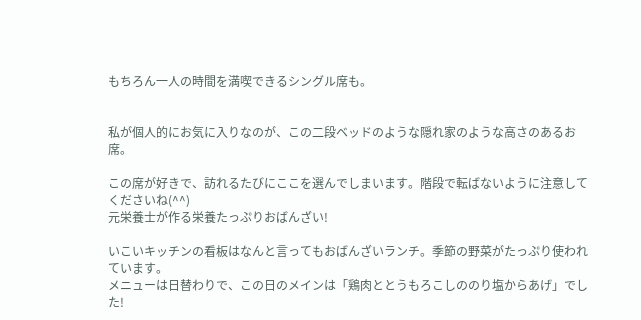もちろん一人の時間を満喫できるシングル席も。


私が個人的にお気に入りなのが、この二段ベッドのような隠れ家のような高さのあるお席。

この席が好きで、訪れるたびにここを選んでしまいます。階段で転ばないように注意してくださいね(^^)
元栄養士が作る栄養たっぷりおばんざい!

いこいキッチンの看板はなんと言ってもおばんざいランチ。季節の野菜がたっぷり使われています。
メニューは日替わりで、この日のメインは「鶏肉ととうもろこしののり塩からあげ」でした!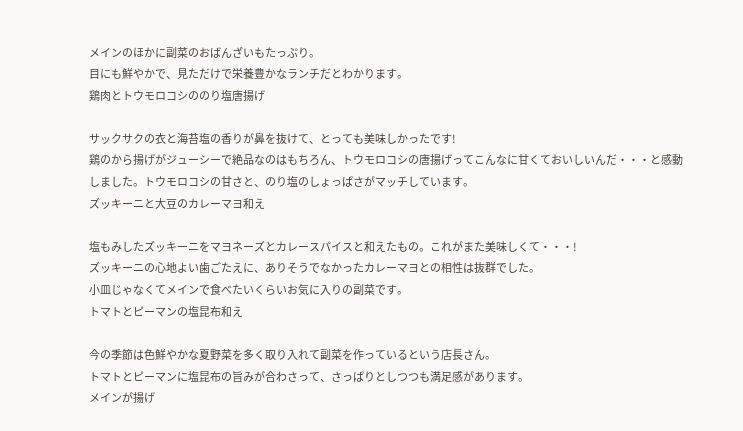メインのほかに副菜のおばんざいもたっぷり。
目にも鮮やかで、見ただけで栄養豊かなランチだとわかります。
鶏肉とトウモロコシののり塩唐揚げ

サックサクの衣と海苔塩の香りが鼻を抜けて、とっても美味しかったです!
鶏のから揚げがジューシーで絶品なのはもちろん、トウモロコシの唐揚げってこんなに甘くておいしいんだ・・・と感動しました。トウモロコシの甘さと、のり塩のしょっぱさがマッチしています。
ズッキーニと大豆のカレーマヨ和え

塩もみしたズッキーニをマヨネーズとカレースパイスと和えたもの。これがまた美味しくて・・・!
ズッキーニの心地よい歯ごたえに、ありそうでなかったカレーマヨとの相性は抜群でした。
小皿じゃなくてメインで食べたいくらいお気に入りの副菜です。
トマトとピーマンの塩昆布和え

今の季節は色鮮やかな夏野菜を多く取り入れて副菜を作っているという店長さん。
トマトとピーマンに塩昆布の旨みが合わさって、さっぱりとしつつも満足感があります。
メインが揚げ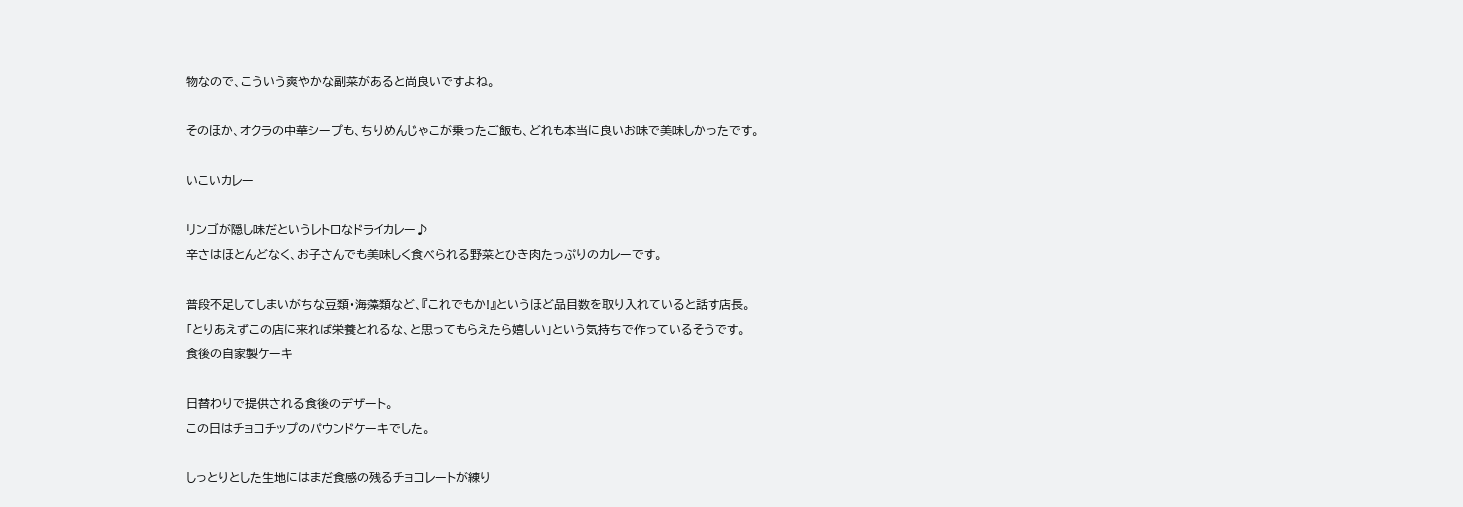物なので、こういう爽やかな副菜があると尚良いですよね。

そのほか、オクラの中華シープも、ちりめんじゃこが乗ったご飯も、どれも本当に良いお味で美味しかったです。

いこいカレー

リンゴが隠し味だというレトロなドライカレー♪
辛さはほとんどなく、お子さんでも美味しく食べられる野菜とひき肉たっぷりのカレーです。

普段不足してしまいがちな豆類・海藻類など、『これでもか!』というほど品目数を取り入れていると話す店長。
「とりあえずこの店に来れば栄養とれるな、と思ってもらえたら嬉しい」という気持ちで作っているそうです。
食後の自家製ケーキ

日替わりで提供される食後のデザート。
この日はチョコチップのパウンドケーキでした。

しっとりとした生地にはまだ食感の残るチョコレートが練り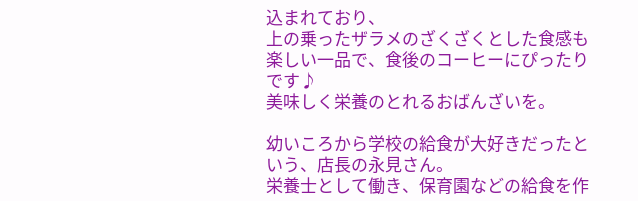込まれており、
上の乗ったザラメのざくざくとした食感も楽しい一品で、食後のコーヒーにぴったりです♪
美味しく栄養のとれるおばんざいを。

幼いころから学校の給食が大好きだったという、店長の永見さん。
栄養士として働き、保育園などの給食を作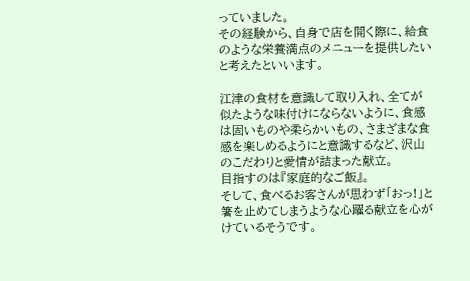っていました。
その経験から、自身で店を開く際に、給食のような栄養満点のメニューを提供したいと考えたといいます。

江津の食材を意識して取り入れ、全てが似たような味付けにならないように、食感は固いものや柔らかいもの、さまざまな食感を楽しめるようにと意識するなど、沢山のこだわりと愛情が詰まった献立。
目指すのは『家庭的なご飯』。
そして、食べるお客さんが思わず「おっ!」と箸を止めてしまうような心躍る献立を心がけているそうです。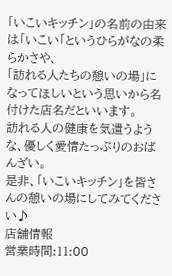「いこいキッチン」の名前の由来は「いこい「というひらがなの柔らかさや、
「訪れる人たちの憩いの場」になってほしいという思いから名付けた店名だといいます。
訪れる人の健康を気遣うような、優しく愛情たっぷりのおばんざい。
是非、「いこいキッチン」を皆さんの憩いの場にしてみてください♪
店舗情報
営業時間:11:00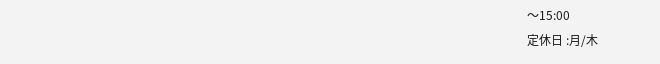〜15:00
定休日 :月/木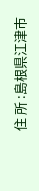住 所 :島根県江津市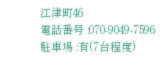江津町46
電話番号 :070-9049-7596
駐車場 :有(7台程度)